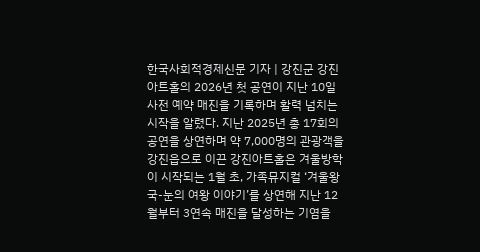한국사회적경제신문 기자 | 강진군 강진아트홀의 2026년 첫 공연이 지난 10일 사전 예약 매진을 기록하며 활력 넘치는 시작을 알렸다. 지난 2025년 총 17회의 공연을 상연하며 약 7,000명의 관광객을 강진읍으로 이끈 강진아트홀은 겨울방학이 시작되는 1월 초, 가족뮤지컬 ‘겨울왕국-눈의 여왕 이야기’를 상연해 지난 12월부터 3연속 매진을 달성하는 기염을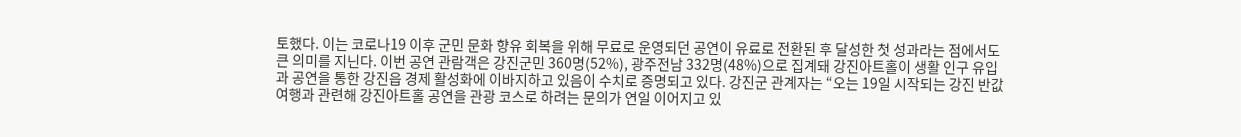토했다. 이는 코로나19 이후 군민 문화 향유 회복을 위해 무료로 운영되던 공연이 유료로 전환된 후 달성한 첫 성과라는 점에서도 큰 의미를 지닌다. 이번 공연 관람객은 강진군민 360명(52%), 광주전남 332명(48%)으로 집계돼 강진아트홀이 생활 인구 유입과 공연을 통한 강진읍 경제 활성화에 이바지하고 있음이 수치로 증명되고 있다. 강진군 관계자는 “오는 19일 시작되는 강진 반값여행과 관련해 강진아트홀 공연을 관광 코스로 하려는 문의가 연일 이어지고 있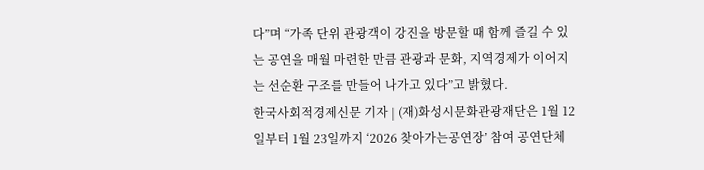다”며 “가족 단위 관광객이 강진을 방문할 때 함께 즐길 수 있는 공연을 매월 마련한 만큼 관광과 문화, 지역경제가 이어지는 선순환 구조를 만들어 나가고 있다”고 밝혔다.
한국사회적경제신문 기자 | (재)화성시문화관광재단은 1월 12일부터 1월 23일까지 ‘2026 찾아가는공연장’ 참여 공연단체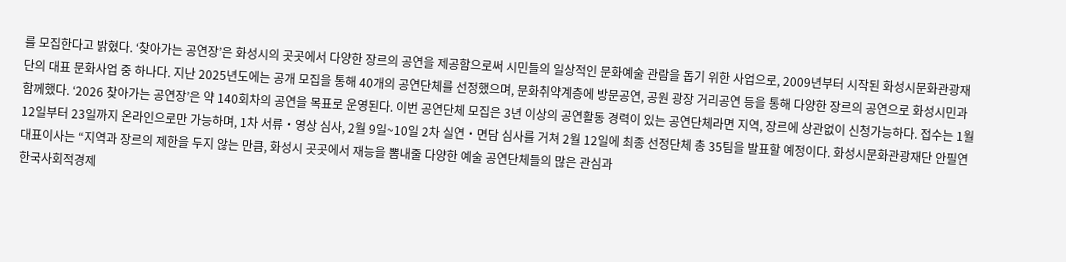를 모집한다고 밝혔다. ‘찾아가는 공연장’은 화성시의 곳곳에서 다양한 장르의 공연을 제공함으로써 시민들의 일상적인 문화예술 관람을 돕기 위한 사업으로, 2009년부터 시작된 화성시문화관광재단의 대표 문화사업 중 하나다. 지난 2025년도에는 공개 모집을 통해 40개의 공연단체를 선정했으며, 문화취약계층에 방문공연, 공원 광장 거리공연 등을 통해 다양한 장르의 공연으로 화성시민과 함께했다. ‘2026 찾아가는 공연장’은 약 140회차의 공연을 목표로 운영된다. 이번 공연단체 모집은 3년 이상의 공연활동 경력이 있는 공연단체라면 지역, 장르에 상관없이 신청가능하다. 접수는 1월 12일부터 23일까지 온라인으로만 가능하며, 1차 서류‧영상 심사, 2월 9일~10일 2차 실연‧면담 심사를 거쳐 2월 12일에 최종 선정단체 총 35팀을 발표할 예정이다. 화성시문화관광재단 안필연 대표이사는 “지역과 장르의 제한을 두지 않는 만큼, 화성시 곳곳에서 재능을 뽐내줄 다양한 예술 공연단체들의 많은 관심과
한국사회적경제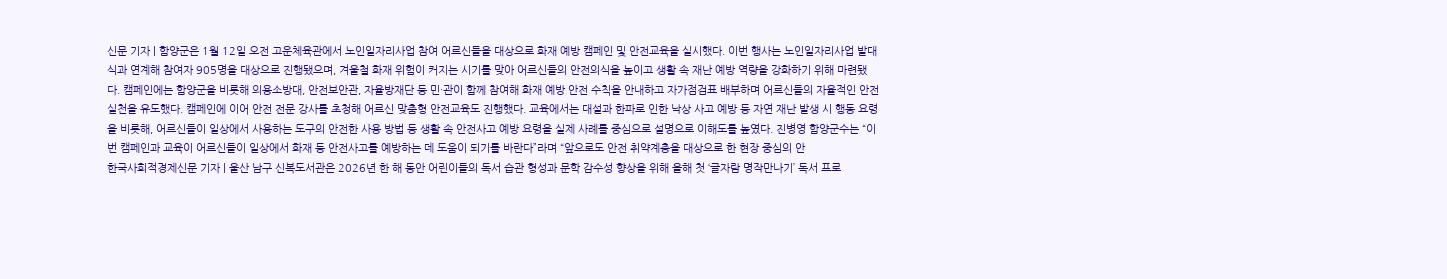신문 기자 | 함양군은 1월 12일 오전 고운체육관에서 노인일자리사업 참여 어르신들을 대상으로 화재 예방 캠페인 및 안전교육을 실시했다. 이번 행사는 노인일자리사업 발대식과 연계해 참여자 905명을 대상으로 진행됐으며, 겨울철 화재 위험이 커지는 시기를 맞아 어르신들의 안전의식을 높이고 생활 속 재난 예방 역량을 강화하기 위해 마련됐다. 캠페인에는 함양군을 비롯해 의용소방대, 안전보안관, 자율방재단 등 민·관이 함께 참여해 화재 예방 안전 수칙을 안내하고 자가점검표 배부하며 어르신들의 자율적인 안전 실천을 유도했다. 캠페인에 이어 안전 전문 강사를 초청해 어르신 맞춤형 안전교육도 진행했다. 교육에서는 대설과 한파로 인한 낙상 사고 예방 등 자연 재난 발생 시 행동 요령을 비롯해, 어르신들이 일상에서 사용하는 도구의 안전한 사용 방법 등 생활 속 안전사고 예방 요령을 실제 사례를 중심으로 설명으로 이해도를 높였다. 진병영 함양군수는 “이번 캠페인과 교육이 어르신들이 일상에서 화재 등 안전사고를 예방하는 데 도움이 되기를 바란다”라며 “앞으로도 안전 취약계층을 대상으로 한 현장 중심의 안
한국사회적경제신문 기자 | 울산 남구 신복도서관은 2026년 한 해 동안 어린이들의 독서 습관 형성과 문학 감수성 향상을 위해 올해 첫 ‘글자람 명작만나기’ 독서 프로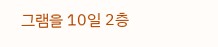그램을 10일 2층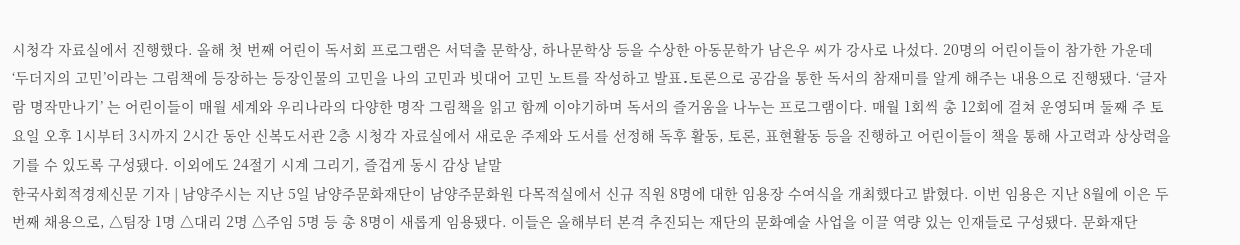시청각 자료실에서 진행했다. 올해 첫 번째 어린이 독서회 프로그램은 서덕출 문학상, 하나문학상 등을 수상한 아동문학가 남은우 씨가 강사로 나섰다. 20명의 어린이들이 참가한 가운데 ‘두더지의 고민’이라는 그림책에 등장하는 등장인물의 고민을 나의 고민과 빗대어 고민 노트를 작성하고 발표․토론으로 공감을 통한 독서의 참재미를 알게 해주는 내용으로 진행됐다. ‘글자람 명작만나기’ 는 어린이들이 매월 세계와 우리나라의 다양한 명작 그림책을 읽고 함께 이야기하며 독서의 즐거움을 나누는 프로그램이다. 매월 1회씩 총 12회에 걸쳐 운영되며 둘째 주 토요일 오후 1시부터 3시까지 2시간 동안 신복도서관 2층 시청각 자료실에서 새로운 주제와 도서를 선정해 독후 활동, 토론, 표현활동 등을 진행하고 어린이들이 책을 통해 사고력과 상상력을 기를 수 있도록 구성됐다. 이외에도 24절기 시계 그리기, 즐겁게 동시 감상 낱말
한국사회적경제신문 기자 | 남양주시는 지난 5일 남양주문화재단이 남양주문화원 다목적실에서 신규 직원 8명에 대한 임용장 수여식을 개최했다고 밝혔다. 이번 임용은 지난 8월에 이은 두번째 채용으로, △팀장 1명 △대리 2명 △주임 5명 등 총 8명이 새롭게 임용됐다. 이들은 올해부터 본격 추진되는 재단의 문화예술 사업을 이끌 역량 있는 인재들로 구성됐다. 문화재단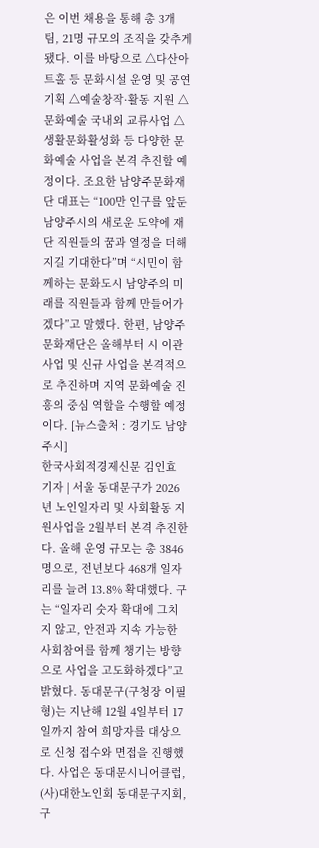은 이번 채용을 통해 총 3개 팀, 21명 규모의 조직을 갖추게 됐다. 이를 바탕으로 △다산아트홀 등 문화시설 운영 및 공연 기획 △예술창작·활동 지원 △문화예술 국내외 교류사업 △생활문화활성화 등 다양한 문화예술 사업을 본격 추진할 예정이다. 조요한 남양주문화재단 대표는 “100만 인구를 앞둔 남양주시의 새로운 도약에 재단 직원들의 꿈과 열정을 더해지길 기대한다”며 “시민이 함께하는 문화도시 남양주의 미래를 직원들과 함께 만들어가겠다”고 말했다. 한편, 남양주문화재단은 올해부터 시 이관 사업 및 신규 사업을 본격적으로 추진하며 지역 문화예술 진흥의 중심 역할을 수행할 예정이다. [뉴스출처 : 경기도 남양주시]
한국사회적경제신문 김인효 기자 | 서울 동대문구가 2026년 노인일자리 및 사회활동 지원사업을 2월부터 본격 추진한다. 올해 운영 규모는 총 3846명으로, 전년보다 468개 일자리를 늘려 13.8% 확대했다. 구는 “일자리 숫자 확대에 그치지 않고, 안전과 지속 가능한 사회참여를 함께 챙기는 방향으로 사업을 고도화하겠다”고 밝혔다. 동대문구(구청장 이필형)는 지난해 12월 4일부터 17일까지 참여 희망자를 대상으로 신청 접수와 면접을 진행했다. 사업은 동대문시니어클럽, (사)대한노인회 동대문구지회, 구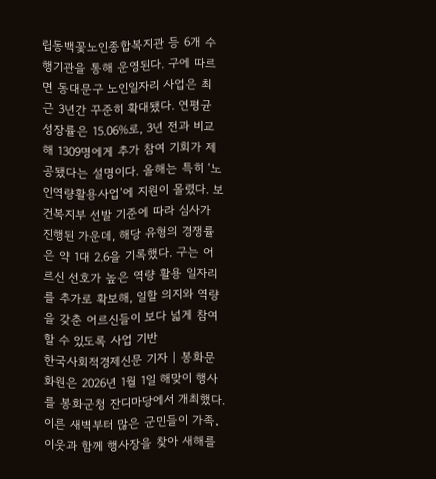립동백꽃노인종합복지관 등 6개 수행기관을 통해 운영된다. 구에 따르면 동대문구 노인일자리 사업은 최근 3년간 꾸준히 확대됐다. 연평균 성장률은 15.06%로, 3년 전과 비교해 1309명에게 추가 참여 기회가 제공됐다는 설명이다. 올해는 특히 ‘노인역량활용사업’에 지원이 몰렸다. 보건복지부 선발 기준에 따라 심사가 진행된 가운데, 해당 유형의 경쟁률은 약 1대 2.6을 기록했다. 구는 어르신 선호가 높은 역량 활용 일자리를 추가로 확보해, 일할 의지와 역량을 갖춘 어르신들이 보다 넓게 참여할 수 있도록 사업 기반
한국사회적경제신문 기자 | 봉화문화원은 2026년 1월 1일 해맞이 행사를 봉화군청 잔디마당에서 개최했다. 이른 새벽부터 많은 군민들이 가족․이웃과 함께 행사장을 찾아 새해를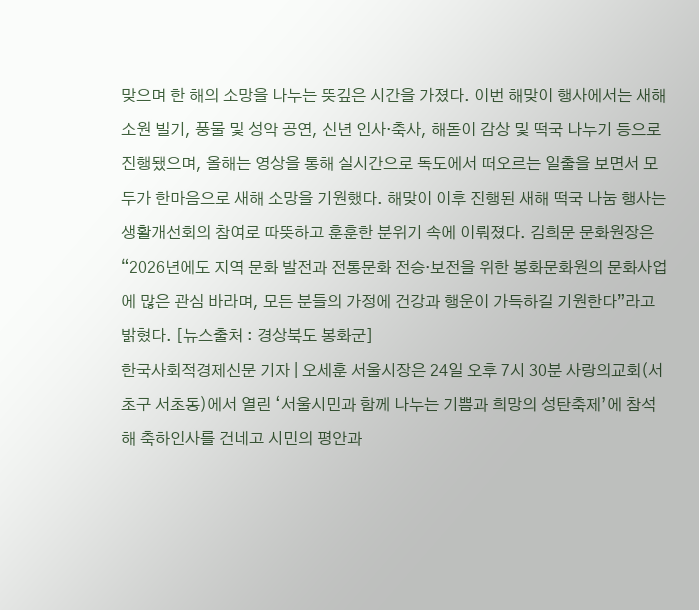맞으며 한 해의 소망을 나누는 뜻깊은 시간을 가졌다. 이번 해맞이 행사에서는 새해 소원 빌기, 풍물 및 성악 공연, 신년 인사‧축사, 해돋이 감상 및 떡국 나누기 등으로 진행됐으며, 올해는 영상을 통해 실시간으로 독도에서 떠오르는 일출을 보면서 모두가 한마음으로 새해 소망을 기원했다. 해맞이 이후 진행된 새해 떡국 나눔 행사는 생활개선회의 참여로 따뜻하고 훈훈한 분위기 속에 이뤄졌다. 김희문 문화원장은 “2026년에도 지역 문화 발전과 전통문화 전승‧보전을 위한 봉화문화원의 문화사업에 많은 관심 바라며, 모든 분들의 가정에 건강과 행운이 가득하길 기원한다”라고 밝혔다. [뉴스출처 : 경상북도 봉화군]
한국사회적경제신문 기자 | 오세훈 서울시장은 24일 오후 7시 30분 사랑의교회(서초구 서초동)에서 열린 ‘서울시민과 함께 나누는 기쁨과 희망의 성탄축제’에 참석해 축하인사를 건네고 시민의 평안과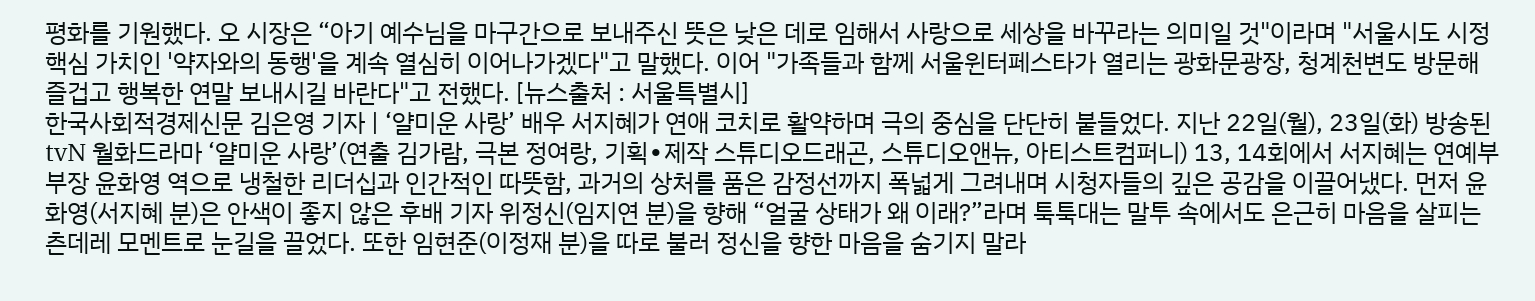평화를 기원했다. 오 시장은 “아기 예수님을 마구간으로 보내주신 뜻은 낮은 데로 임해서 사랑으로 세상을 바꾸라는 의미일 것"이라며 "서울시도 시정핵심 가치인 '약자와의 동행'을 계속 열심히 이어나가겠다"고 말했다. 이어 "가족들과 함께 서울윈터페스타가 열리는 광화문광장, 청계천변도 방문해 즐겁고 행복한 연말 보내시길 바란다"고 전했다. [뉴스출처 : 서울특별시]
한국사회적경제신문 김은영 기자 | ‘얄미운 사랑’ 배우 서지혜가 연애 코치로 활약하며 극의 중심을 단단히 붙들었다. 지난 22일(월), 23일(화) 방송된 tvN 월화드라마 ‘얄미운 사랑’(연출 김가람, 극본 정여랑, 기획∙제작 스튜디오드래곤, 스튜디오앤뉴, 아티스트컴퍼니) 13, 14회에서 서지혜는 연예부 부장 윤화영 역으로 냉철한 리더십과 인간적인 따뜻함, 과거의 상처를 품은 감정선까지 폭넓게 그려내며 시청자들의 깊은 공감을 이끌어냈다. 먼저 윤화영(서지혜 분)은 안색이 좋지 않은 후배 기자 위정신(임지연 분)을 향해 “얼굴 상태가 왜 이래?”라며 툭툭대는 말투 속에서도 은근히 마음을 살피는 츤데레 모멘트로 눈길을 끌었다. 또한 임현준(이정재 분)을 따로 불러 정신을 향한 마음을 숨기지 말라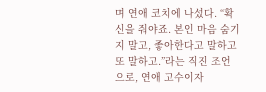며 연애 코치에 나섰다. “확신을 줘야죠. 본인 마음 숨기지 말고, 좋아한다고 말하고 또 말하고.”라는 직진 조언으로, 연애 고수이자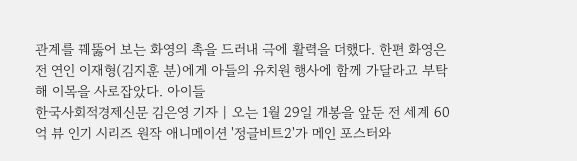관계를 꿰뚫어 보는 화영의 촉을 드러내 극에 활력을 더했다. 한편 화영은 전 연인 이재형(김지훈 분)에게 아들의 유치원 행사에 함께 가달라고 부탁해 이목을 사로잡았다. 아이들
한국사회적경제신문 김은영 기자 | 오는 1월 29일 개봉을 앞둔 전 세계 60억 뷰 인기 시리즈 원작 애니메이션 '정글비트2'가 메인 포스터와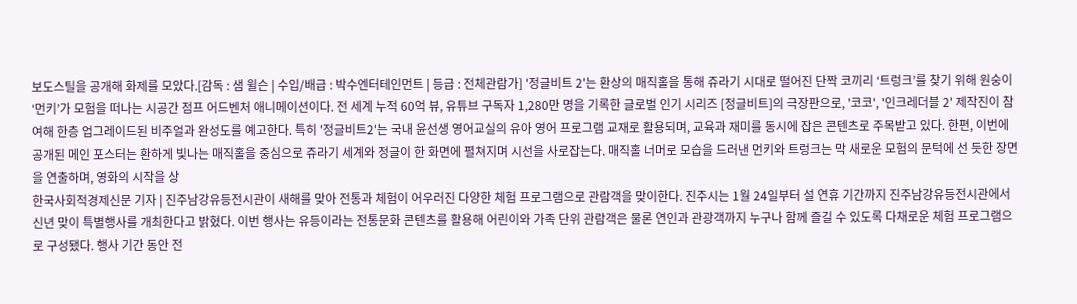보도스틸을 공개해 화제를 모았다.[감독 : 샘 윌슨 | 수입/배급 : 박수엔터테인먼트 | 등급 : 전체관람가] '정글비트 2'는 환상의 매직홀을 통해 쥬라기 시대로 떨어진 단짝 코끼리 ‘트렁크’를 찾기 위해 원숭이 ‘먼키’가 모험을 떠나는 시공간 점프 어드벤처 애니메이션이다. 전 세계 누적 60억 뷰, 유튜브 구독자 1,280만 명을 기록한 글로벌 인기 시리즈 [정글비트]의 극장판으로, '코코', '인크레더블 2' 제작진이 참여해 한층 업그레이드된 비주얼과 완성도를 예고한다. 특히 '정글비트2'는 국내 윤선생 영어교실의 유아 영어 프로그램 교재로 활용되며, 교육과 재미를 동시에 잡은 콘텐츠로 주목받고 있다. 한편, 이번에 공개된 메인 포스터는 환하게 빛나는 매직홀을 중심으로 쥬라기 세계와 정글이 한 화면에 펼쳐지며 시선을 사로잡는다. 매직홀 너머로 모습을 드러낸 먼키와 트렁크는 막 새로운 모험의 문턱에 선 듯한 장면을 연출하며, 영화의 시작을 상
한국사회적경제신문 기자 | 진주남강유등전시관이 새해를 맞아 전통과 체험이 어우러진 다양한 체험 프로그램으로 관람객을 맞이한다. 진주시는 1월 24일부터 설 연휴 기간까지 진주남강유등전시관에서 신년 맞이 특별행사를 개최한다고 밝혔다. 이번 행사는 유등이라는 전통문화 콘텐츠를 활용해 어린이와 가족 단위 관람객은 물론 연인과 관광객까지 누구나 함께 즐길 수 있도록 다채로운 체험 프로그램으로 구성됐다. 행사 기간 동안 전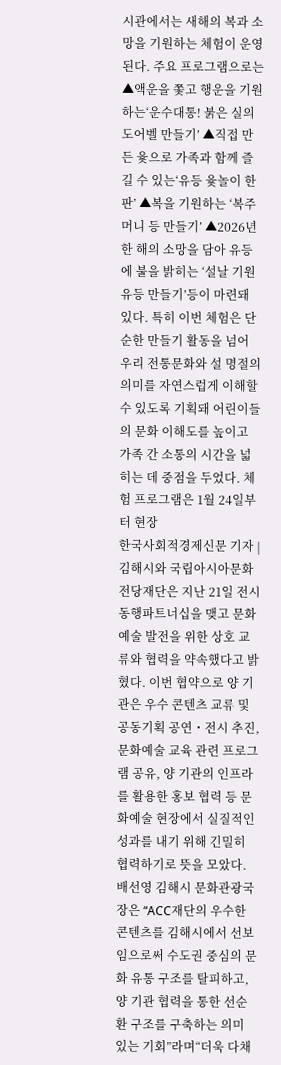시관에서는 새해의 복과 소망을 기원하는 체험이 운영된다. 주요 프로그램으로는 ▲액운을 쫓고 행운을 기원하는‘운수대통! 붉은 실의 도어벨 만들기’ ▲직접 만든 윷으로 가족과 함께 즐길 수 있는‘유등 윷놀이 한판’ ▲복을 기원하는 ‘복주머니 등 만들기’ ▲2026년 한 해의 소망을 담아 유등에 불을 밝히는 ‘설날 기원 유등 만들기’등이 마련돼 있다. 특히 이번 체험은 단순한 만들기 활동을 넘어 우리 전통문화와 설 명절의 의미를 자연스럽게 이해할 수 있도록 기획돼 어린이들의 문화 이해도를 높이고 가족 간 소통의 시간을 넓히는 데 중점을 두었다. 체험 프로그램은 1월 24일부터 현장
한국사회적경제신문 기자 | 김해시와 국립아시아문화전당재단은 지난 21일 전시동행파트너십을 맺고 문화예술 발전을 위한 상호 교류와 협력을 약속했다고 밝혔다. 이번 협약으로 양 기관은 우수 콘텐츠 교류 및 공동기획 공연・전시 추진, 문화예술 교육 관련 프로그램 공유, 양 기관의 인프라를 활용한 홍보 협력 등 문화예술 현장에서 실질적인 성과를 내기 위해 긴밀히 협력하기로 뜻을 모았다. 배선영 김해시 문화관광국장은 “ACC재단의 우수한 콘텐츠를 김해시에서 선보임으로써 수도권 중심의 문화 유통 구조를 탈피하고, 양 기관 협력을 통한 선순환 구조를 구축하는 의미 있는 기회”라며“더욱 다채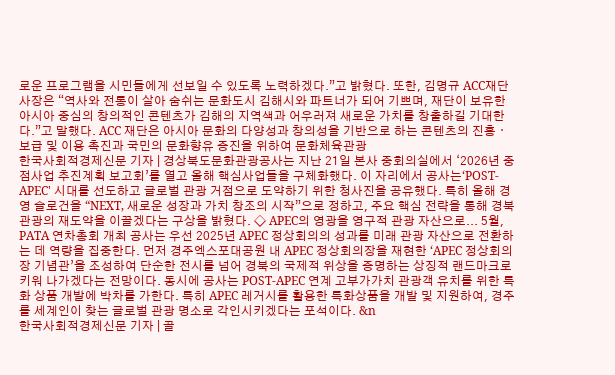로운 프로그램을 시민들에게 선보일 수 있도록 노력하겠다.”고 밝혔다. 또한, 김명규 ACC재단 사장은 “역사와 전통이 살아 숨쉬는 문화도시 김해시와 파트너가 되어 기쁘며, 재단이 보유한 아시아 중심의 창의적인 콘텐츠가 김해의 지역색과 어우러져 새로운 가치를 창출하길 기대한다.”고 말했다. ACC 재단은 아시아 문화의 다양성과 창의성을 기반으로 하는 콘텐츠의 진흥ㆍ보급 및 이용 촉진과 국민의 문화향유 증진을 위하여 문화체육관광
한국사회적경제신문 기자 | 경상북도문화관광공사는 지난 21일 본사 중회의실에서 ‘2026년 중점사업 추진계획 보고회’를 열고 올해 핵심사업들을 구체화했다. 이 자리에서 공사는‘POST-APEC' 시대를 선도하고 글로벌 관광 거점으로 도약하기 위한 청사진을 공유했다. 특히 올해 경영 슬로건을 “NEXT, 새로운 성장과 가치 창조의 시작”으로 정하고, 주요 핵심 전략을 통해 경북 관광의 재도약을 이끌겠다는 구상을 밝혔다. ◇ APEC의 영광을 영구적 관광 자산으로... 5월, PATA 연차총회 개최 공사는 우선 2025년 APEC 정상회의의 성과를 미래 관광 자산으로 전환하는 데 역량을 집중한다. 먼저 경주엑스포대공원 내 APEC 정상회의장을 재현한 ‘APEC 정상회의장 기념관’을 조성하여 단순한 전시를 넘어 경북의 국제적 위상을 증명하는 상징적 랜드마크로 키워 나가겠다는 전망이다. 동시에 공사는 POST-APEC 연계 고부가가치 관광객 유치를 위한 특화 상품 개발에 박차를 가한다. 특히 APEC 레거시를 활용한 특화상품을 개발 및 지원하여, 경주를 세계인이 찾는 글로벌 관광 명소로 각인시키겠다는 포석이다. &n
한국사회적경제신문 기자 | 골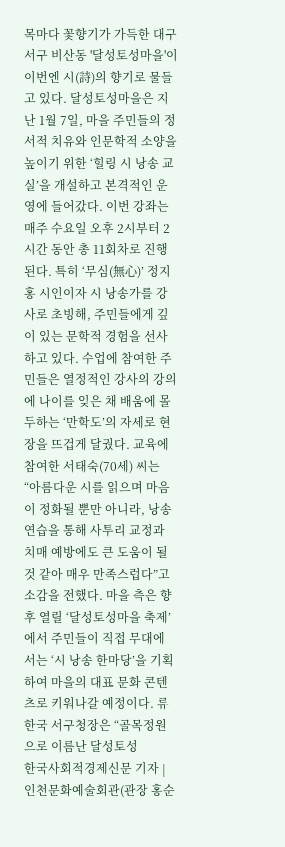목마다 꽃향기가 가득한 대구 서구 비산동 '달성토성마을'이 이번엔 시(詩)의 향기로 물들고 있다. 달성토성마을은 지난 1월 7일, 마을 주민들의 정서적 치유와 인문학적 소양을 높이기 위한 ‘힐링 시 낭송 교실’을 개설하고 본격적인 운영에 들어갔다. 이번 강좌는 매주 수요일 오후 2시부터 2시간 동안 총 11회차로 진행된다. 특히 ‘무심(無心)’ 정지홍 시인이자 시 낭송가를 강사로 초빙해, 주민들에게 깊이 있는 문학적 경험을 선사하고 있다. 수업에 참여한 주민들은 열정적인 강사의 강의에 나이를 잊은 채 배움에 몰두하는 ‘만학도’의 자세로 현장을 뜨겁게 달궜다. 교육에 참여한 서태숙(70세) 씨는 “아름다운 시를 읽으며 마음이 정화될 뿐만 아니라, 낭송 연습을 통해 사투리 교정과 치매 예방에도 큰 도움이 될 것 같아 매우 만족스럽다”고 소감을 전했다. 마을 측은 향후 열릴 ‘달성토성마을 축제’에서 주민들이 직접 무대에 서는 ‘시 낭송 한마당’을 기획하여 마을의 대표 문화 콘텐츠로 키워나갈 예정이다. 류한국 서구청장은 “골목정원으로 이름난 달성토성
한국사회적경제신문 기자 | 인천문화예술회관(관장 홍순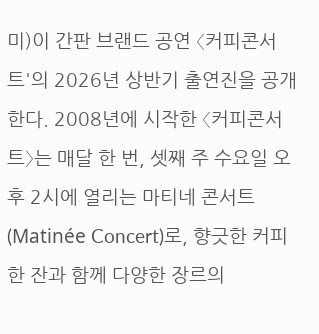미)이 간판 브랜드 공연 〈커피콘서트'의 2026년 상반기 출연진을 공개한다. 2008년에 시작한 〈커피콘서트〉는 매달 한 번, 셋째 주 수요일 오후 2시에 열리는 마티네 콘서트(Matinée Concert)로, 향긋한 커피 한 잔과 함께 다양한 장르의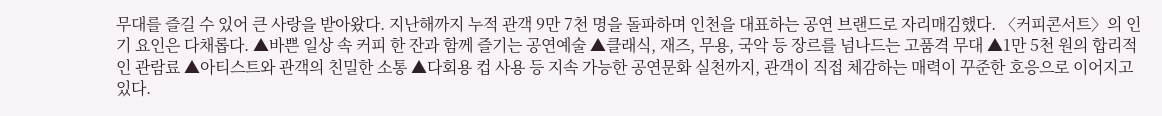무대를 즐길 수 있어 큰 사랑을 받아왔다. 지난해까지 누적 관객 9만 7천 명을 돌파하며 인천을 대표하는 공연 브랜드로 자리매김했다. 〈커피콘서트〉의 인기 요인은 다채롭다. ▲바쁜 일상 속 커피 한 잔과 함께 즐기는 공연예술 ▲클래식, 재즈, 무용, 국악 등 장르를 넘나드는 고품격 무대 ▲1만 5천 원의 합리적인 관람료 ▲아티스트와 관객의 친밀한 소통 ▲다회용 컵 사용 등 지속 가능한 공연문화 실천까지, 관객이 직접 체감하는 매력이 꾸준한 호응으로 이어지고 있다.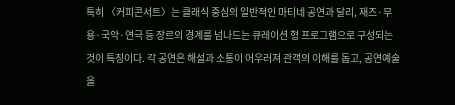특히 〈커피콘서트〉는 클래식 중심의 일반적인 마티네 공연과 달리, 재즈·무용·국악·연극 등 장르의 경계를 넘나드는 큐레이션 형 프로그램으로 구성되는 것이 특징이다. 각 공연은 해설과 소통이 어우러져 관객의 이해를 돕고, 공연예술을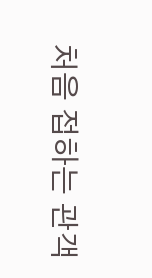처음 접하는 관객